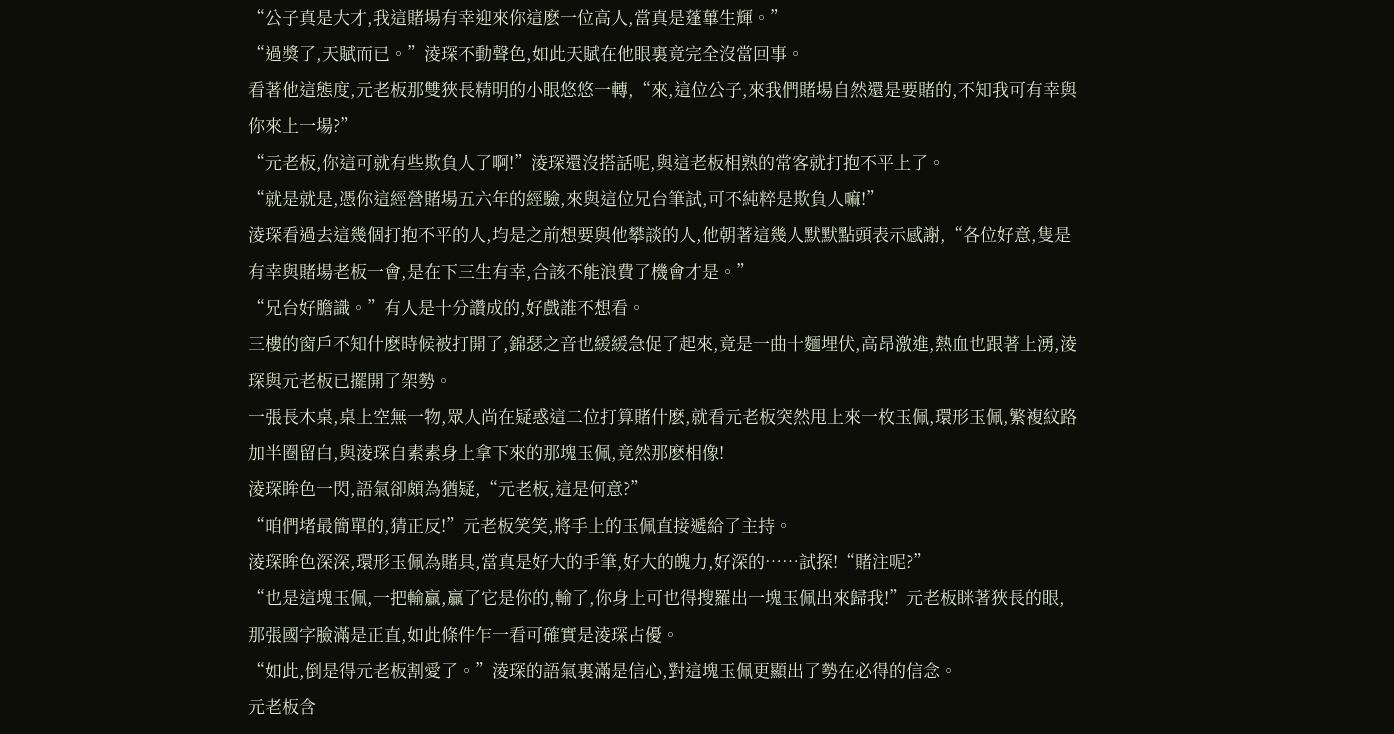“公子真是大才,我這賭場有幸迎來你這麽一位高人,當真是蓬蓽生輝。”
“過獎了,天賦而已。”淩琛不動聲色,如此天賦在他眼裏竟完全沒當回事。
看著他這態度,元老板那雙狹長精明的小眼悠悠一轉,“來,這位公子,來我們賭場自然還是要賭的,不知我可有幸與你來上一場?”
“元老板,你這可就有些欺負人了啊!”淩琛還沒搭話呢,與這老板相熟的常客就打抱不平上了。
“就是就是,憑你這經營賭場五六年的經驗,來與這位兄台筆試,可不純粹是欺負人嘛!”
淩琛看過去這幾個打抱不平的人,均是之前想要與他攀談的人,他朝著這幾人默默點頭表示感謝,“各位好意,隻是有幸與賭場老板一會,是在下三生有幸,合該不能浪費了機會才是。”
“兄台好膽識。”有人是十分讚成的,好戲誰不想看。
三樓的窗戶不知什麽時候被打開了,錦瑟之音也緩緩急促了起來,竟是一曲十麵埋伏,高昂激進,熱血也跟著上湧,淩琛與元老板已擺開了架勢。
一張長木桌,桌上空無一物,眾人尚在疑惑這二位打算賭什麽,就看元老板突然甩上來一枚玉佩,環形玉佩,繁複紋路加半圈留白,與淩琛自素素身上拿下來的那塊玉佩,竟然那麽相像!
淩琛眸色一閃,語氣卻頗為猶疑,“元老板,這是何意?”
“咱們堵最簡單的,猜正反!”元老板笑笑,將手上的玉佩直接遞給了主持。
淩琛眸色深深,環形玉佩為賭具,當真是好大的手筆,好大的魄力,好深的……試探!“賭注呢?”
“也是這塊玉佩,一把輸贏,贏了它是你的,輸了,你身上可也得搜羅出一塊玉佩出來歸我!”元老板眯著狹長的眼,那張國字臉滿是正直,如此條件乍一看可確實是淩琛占優。
“如此,倒是得元老板割愛了。”淩琛的語氣裏滿是信心,對這塊玉佩更顯出了勢在必得的信念。
元老板含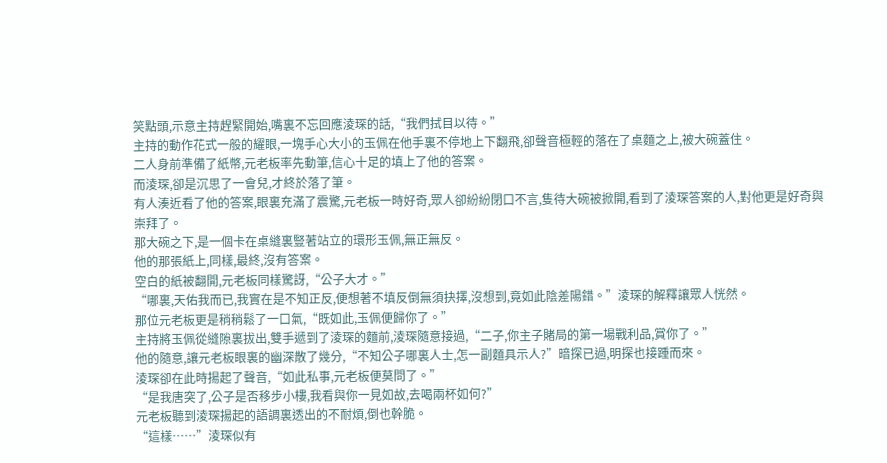笑點頭,示意主持趕緊開始,嘴裏不忘回應淩琛的話,“我們拭目以待。”
主持的動作花式一般的耀眼,一塊手心大小的玉佩在他手裏不停地上下翻飛,卻聲音極輕的落在了桌麵之上,被大碗蓋住。
二人身前準備了紙幣,元老板率先動筆,信心十足的填上了他的答案。
而淩琛,卻是沉思了一會兒,才終於落了筆。
有人湊近看了他的答案,眼裏充滿了震驚,元老板一時好奇,眾人卻紛紛閉口不言,隻待大碗被掀開,看到了淩琛答案的人,對他更是好奇與崇拜了。
那大碗之下,是一個卡在桌縫裏豎著站立的環形玉佩,無正無反。
他的那張紙上,同樣,最終,沒有答案。
空白的紙被翻開,元老板同樣驚訝,“公子大才。”
“哪裏,天佑我而已,我實在是不知正反,便想著不填反倒無須抉擇,沒想到,竟如此陰差陽錯。”淩琛的解釋讓眾人恍然。
那位元老板更是稍稍鬆了一口氣,“既如此,玉佩便歸你了。”
主持將玉佩從縫隙裏拔出,雙手遞到了淩琛的麵前,淩琛隨意接過,“二子,你主子賭局的第一場戰利品,賞你了。”
他的隨意,讓元老板眼裏的幽深散了幾分,“不知公子哪裏人士,怎一副麵具示人?”暗探已過,明探也接踵而來。
淩琛卻在此時揚起了聲音,“如此私事,元老板便莫問了。”
“是我唐突了,公子是否移步小樓,我看與你一見如故,去喝兩杯如何?”
元老板聽到淩琛揚起的語調裏透出的不耐煩,倒也幹脆。
“這樣……”淩琛似有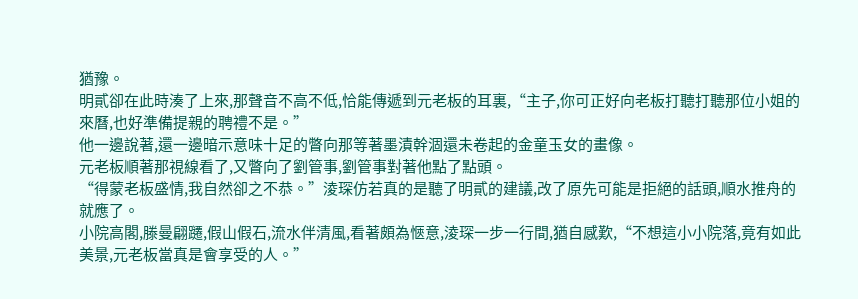猶豫。
明貳卻在此時湊了上來,那聲音不高不低,恰能傳遞到元老板的耳裏,“主子,你可正好向老板打聽打聽那位小姐的來曆,也好準備提親的聘禮不是。”
他一邊說著,還一邊暗示意味十足的瞥向那等著墨漬幹涸還未卷起的金童玉女的畫像。
元老板順著那視線看了,又瞥向了劉管事,劉管事對著他點了點頭。
“得蒙老板盛情,我自然卻之不恭。”淩琛仿若真的是聽了明貳的建議,改了原先可能是拒絕的話頭,順水推舟的就應了。
小院高閣,滕曼翩躚,假山假石,流水伴清風,看著頗為愜意,淩琛一步一行間,猶自感歎,“不想這小小院落,竟有如此美景,元老板當真是會享受的人。”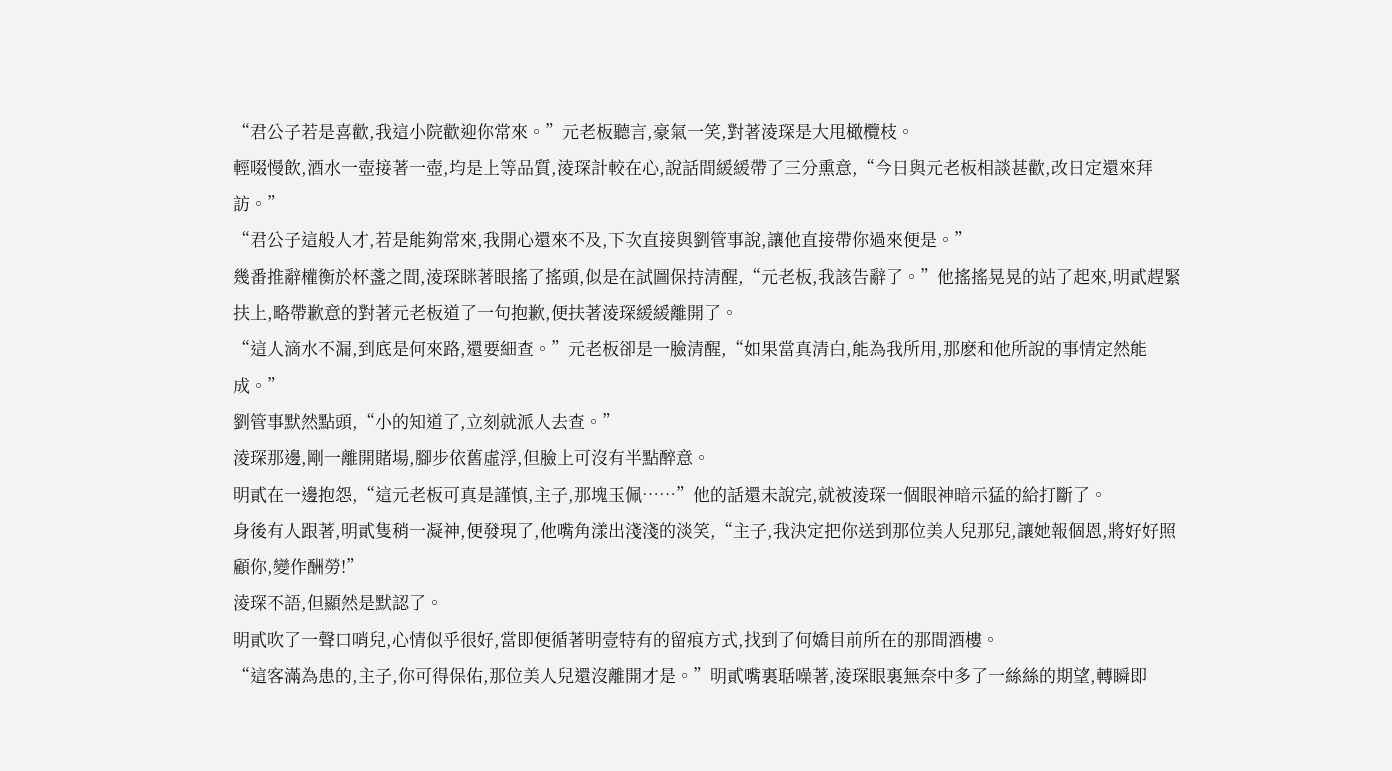“君公子若是喜歡,我這小院歡迎你常來。”元老板聽言,豪氣一笑,對著淩琛是大甩橄欖枝。
輕啜慢飲,酒水一壺接著一壺,均是上等品質,淩琛計較在心,說話間緩緩帶了三分熏意,“今日與元老板相談甚歡,改日定還來拜訪。”
“君公子這般人才,若是能夠常來,我開心還來不及,下次直接與劉管事說,讓他直接帶你過來便是。”
幾番推辭權衡於杯盞之間,淩琛眯著眼搖了搖頭,似是在試圖保持清醒,“元老板,我該告辭了。”他搖搖晃晃的站了起來,明貳趕緊扶上,略帶歉意的對著元老板道了一句抱歉,便扶著淩琛緩緩離開了。
“這人滴水不漏,到底是何來路,還要細查。”元老板卻是一臉清醒,“如果當真清白,能為我所用,那麽和他所說的事情定然能成。”
劉管事默然點頭,“小的知道了,立刻就派人去查。”
淩琛那邊,剛一離開賭場,腳步依舊虛浮,但臉上可沒有半點醉意。
明貳在一邊抱怨,“這元老板可真是謹慎,主子,那塊玉佩……”他的話還未說完,就被淩琛一個眼神暗示猛的給打斷了。
身後有人跟著,明貳隻稍一凝神,便發現了,他嘴角漾出淺淺的淡笑,“主子,我決定把你送到那位美人兒那兒,讓她報個恩,將好好照顧你,變作酬勞!”
淩琛不語,但顯然是默認了。
明貳吹了一聲口哨兒,心情似乎很好,當即便循著明壹特有的留痕方式,找到了何嬌目前所在的那間酒樓。
“這客滿為患的,主子,你可得保佑,那位美人兒還沒離開才是。”明貳嘴裏聒噪著,淩琛眼裏無奈中多了一絲絲的期望,轉瞬即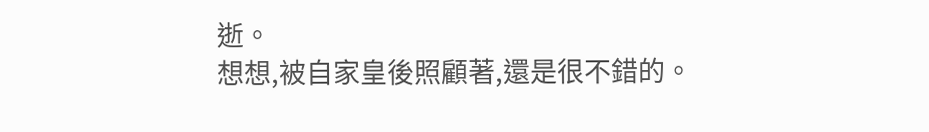逝。
想想,被自家皇後照顧著,還是很不錯的。